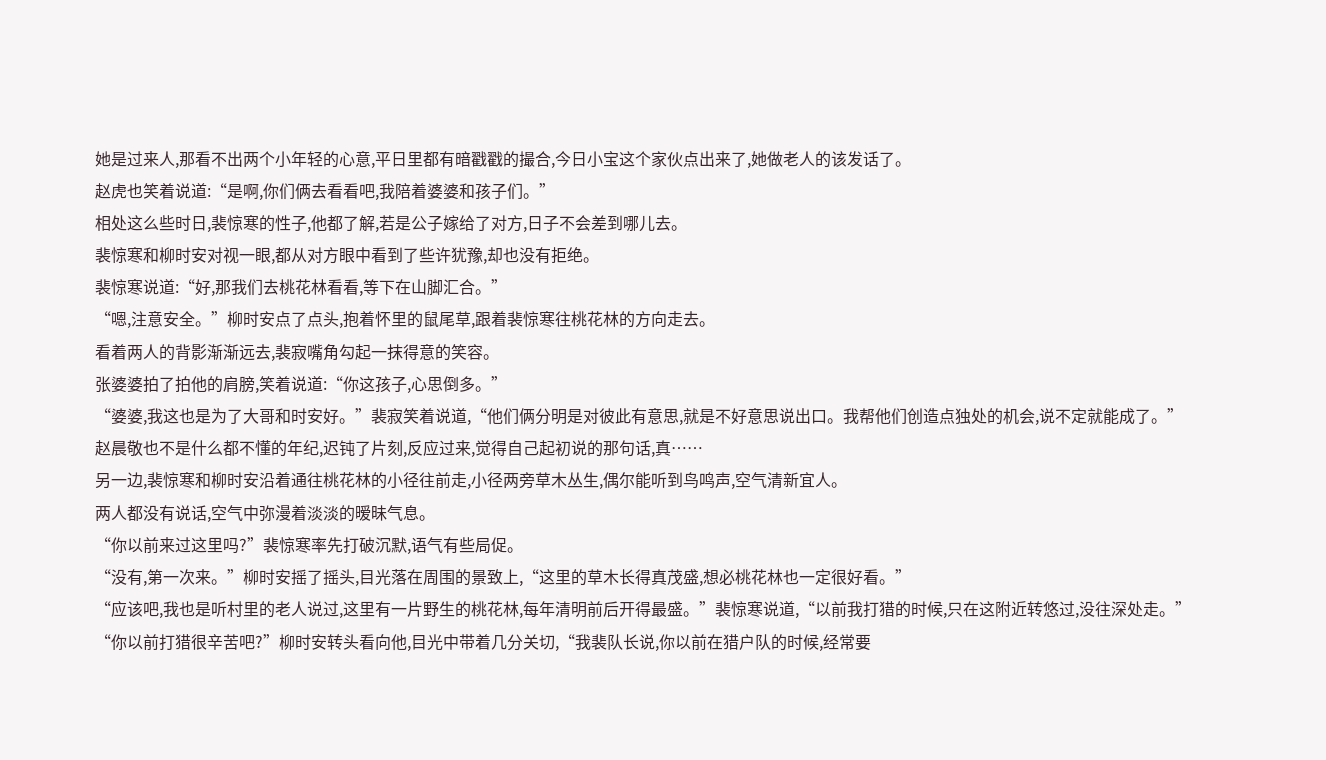她是过来人,那看不出两个小年轻的心意,平日里都有暗戳戳的撮合,今日小宝这个家伙点出来了,她做老人的该发话了。
赵虎也笑着说道:“是啊,你们俩去看看吧,我陪着婆婆和孩子们。”
相处这么些时日,裴惊寒的性子,他都了解,若是公子嫁给了对方,日子不会差到哪儿去。
裴惊寒和柳时安对视一眼,都从对方眼中看到了些许犹豫,却也没有拒绝。
裴惊寒说道:“好,那我们去桃花林看看,等下在山脚汇合。”
“嗯,注意安全。”柳时安点了点头,抱着怀里的鼠尾草,跟着裴惊寒往桃花林的方向走去。
看着两人的背影渐渐远去,裴寂嘴角勾起一抹得意的笑容。
张婆婆拍了拍他的肩膀,笑着说道:“你这孩子,心思倒多。”
“婆婆,我这也是为了大哥和时安好。”裴寂笑着说道,“他们俩分明是对彼此有意思,就是不好意思说出口。我帮他们创造点独处的机会,说不定就能成了。”
赵晨敬也不是什么都不懂的年纪,迟钝了片刻,反应过来,觉得自己起初说的那句话,真……
另一边,裴惊寒和柳时安沿着通往桃花林的小径往前走,小径两旁草木丛生,偶尔能听到鸟鸣声,空气清新宜人。
两人都没有说话,空气中弥漫着淡淡的暧昧气息。
“你以前来过这里吗?”裴惊寒率先打破沉默,语气有些局促。
“没有,第一次来。”柳时安摇了摇头,目光落在周围的景致上,“这里的草木长得真茂盛,想必桃花林也一定很好看。”
“应该吧,我也是听村里的老人说过,这里有一片野生的桃花林,每年清明前后开得最盛。”裴惊寒说道,“以前我打猎的时候,只在这附近转悠过,没往深处走。”
“你以前打猎很辛苦吧?”柳时安转头看向他,目光中带着几分关切,“我裴队长说,你以前在猎户队的时候,经常要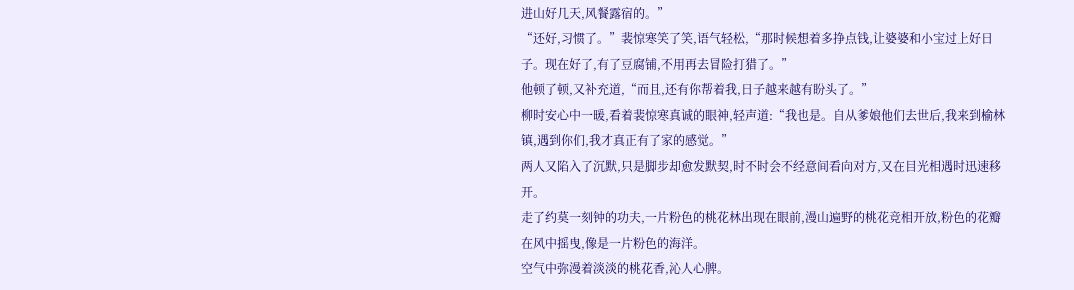进山好几天,风餐露宿的。”
“还好,习惯了。”裴惊寒笑了笑,语气轻松,“那时候想着多挣点钱,让婆婆和小宝过上好日子。现在好了,有了豆腐铺,不用再去冒险打猎了。”
他顿了顿,又补充道,“而且,还有你帮着我,日子越来越有盼头了。”
柳时安心中一暖,看着裴惊寒真诚的眼神,轻声道:“我也是。自从爹娘他们去世后,我来到榆林镇,遇到你们,我才真正有了家的感觉。”
两人又陷入了沉默,只是脚步却愈发默契,时不时会不经意间看向对方,又在目光相遇时迅速移开。
走了约莫一刻钟的功夫,一片粉色的桃花林出现在眼前,漫山遍野的桃花竞相开放,粉色的花瓣在风中摇曳,像是一片粉色的海洋。
空气中弥漫着淡淡的桃花香,沁人心脾。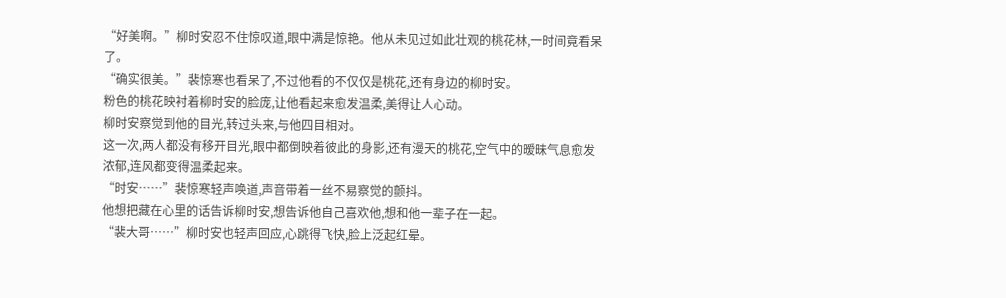“好美啊。”柳时安忍不住惊叹道,眼中满是惊艳。他从未见过如此壮观的桃花林,一时间竟看呆了。
“确实很美。”裴惊寒也看呆了,不过他看的不仅仅是桃花,还有身边的柳时安。
粉色的桃花映衬着柳时安的脸庞,让他看起来愈发温柔,美得让人心动。
柳时安察觉到他的目光,转过头来,与他四目相对。
这一次,两人都没有移开目光,眼中都倒映着彼此的身影,还有漫天的桃花,空气中的暧昧气息愈发浓郁,连风都变得温柔起来。
“时安……”裴惊寒轻声唤道,声音带着一丝不易察觉的颤抖。
他想把藏在心里的话告诉柳时安,想告诉他自己喜欢他,想和他一辈子在一起。
“裴大哥……”柳时安也轻声回应,心跳得飞快,脸上泛起红晕。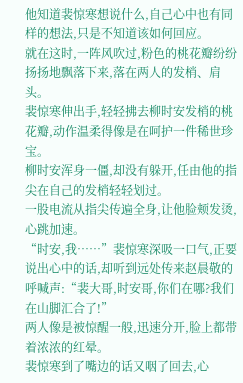他知道裴惊寒想说什么,自己心中也有同样的想法,只是不知道该如何回应。
就在这时,一阵风吹过,粉色的桃花瓣纷纷扬扬地飘落下来,落在两人的发梢、肩头。
裴惊寒伸出手,轻轻拂去柳时安发梢的桃花瓣,动作温柔得像是在呵护一件稀世珍宝。
柳时安浑身一僵,却没有躲开,任由他的指尖在自己的发梢轻轻划过。
一股电流从指尖传遍全身,让他脸颊发烫,心跳加速。
“时安,我……”裴惊寒深吸一口气,正要说出心中的话,却听到远处传来赵晨敬的呼喊声:“裴大哥,时安哥,你们在哪?我们在山脚汇合了!”
两人像是被惊醒一般,迅速分开,脸上都带着浓浓的红晕。
裴惊寒到了嘴边的话又咽了回去,心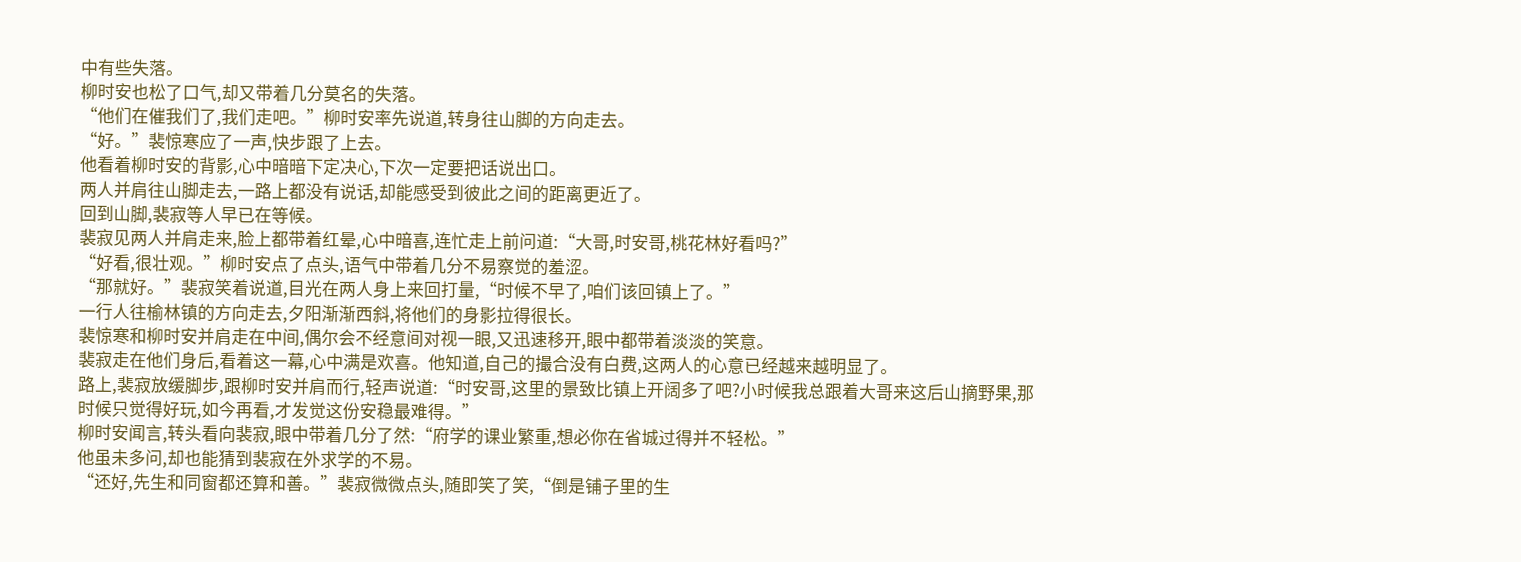中有些失落。
柳时安也松了口气,却又带着几分莫名的失落。
“他们在催我们了,我们走吧。”柳时安率先说道,转身往山脚的方向走去。
“好。”裴惊寒应了一声,快步跟了上去。
他看着柳时安的背影,心中暗暗下定决心,下次一定要把话说出口。
两人并肩往山脚走去,一路上都没有说话,却能感受到彼此之间的距离更近了。
回到山脚,裴寂等人早已在等候。
裴寂见两人并肩走来,脸上都带着红晕,心中暗喜,连忙走上前问道:“大哥,时安哥,桃花林好看吗?”
“好看,很壮观。”柳时安点了点头,语气中带着几分不易察觉的羞涩。
“那就好。”裴寂笑着说道,目光在两人身上来回打量,“时候不早了,咱们该回镇上了。”
一行人往榆林镇的方向走去,夕阳渐渐西斜,将他们的身影拉得很长。
裴惊寒和柳时安并肩走在中间,偶尔会不经意间对视一眼,又迅速移开,眼中都带着淡淡的笑意。
裴寂走在他们身后,看着这一幕,心中满是欢喜。他知道,自己的撮合没有白费,这两人的心意已经越来越明显了。
路上,裴寂放缓脚步,跟柳时安并肩而行,轻声说道:“时安哥,这里的景致比镇上开阔多了吧?小时候我总跟着大哥来这后山摘野果,那时候只觉得好玩,如今再看,才发觉这份安稳最难得。”
柳时安闻言,转头看向裴寂,眼中带着几分了然:“府学的课业繁重,想必你在省城过得并不轻松。”
他虽未多问,却也能猜到裴寂在外求学的不易。
“还好,先生和同窗都还算和善。”裴寂微微点头,随即笑了笑,“倒是铺子里的生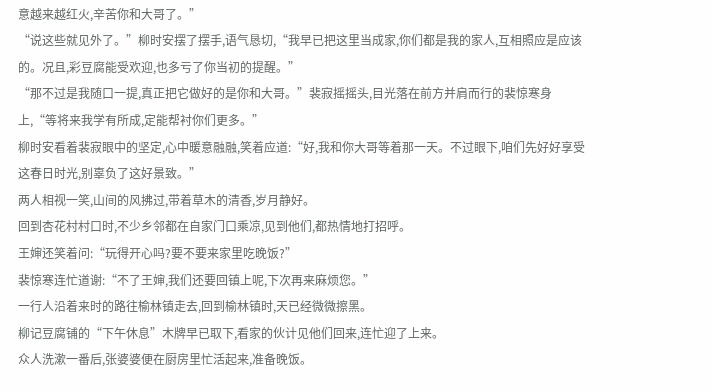意越来越红火,辛苦你和大哥了。”
“说这些就见外了。”柳时安摆了摆手,语气恳切,“我早已把这里当成家,你们都是我的家人,互相照应是应该的。况且,彩豆腐能受欢迎,也多亏了你当初的提醒。”
“那不过是我随口一提,真正把它做好的是你和大哥。”裴寂摇摇头,目光落在前方并肩而行的裴惊寒身上,“等将来我学有所成,定能帮衬你们更多。”
柳时安看着裴寂眼中的坚定,心中暖意融融,笑着应道:“好,我和你大哥等着那一天。不过眼下,咱们先好好享受这春日时光,别辜负了这好景致。”
两人相视一笑,山间的风拂过,带着草木的清香,岁月静好。
回到杏花村村口时,不少乡邻都在自家门口乘凉,见到他们,都热情地打招呼。
王婶还笑着问:“玩得开心吗?要不要来家里吃晚饭?”
裴惊寒连忙道谢:“不了王婶,我们还要回镇上呢,下次再来麻烦您。”
一行人沿着来时的路往榆林镇走去,回到榆林镇时,天已经微微擦黑。
柳记豆腐铺的“下午休息”木牌早已取下,看家的伙计见他们回来,连忙迎了上来。
众人洗漱一番后,张婆婆便在厨房里忙活起来,准备晚饭。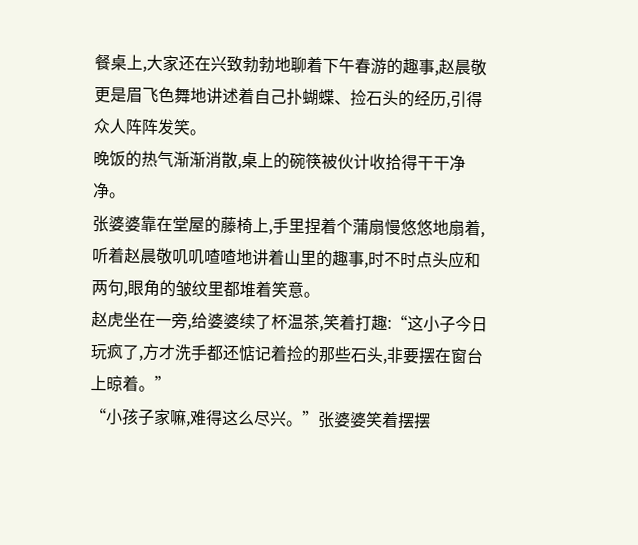餐桌上,大家还在兴致勃勃地聊着下午春游的趣事,赵晨敬更是眉飞色舞地讲述着自己扑蝴蝶、捡石头的经历,引得众人阵阵发笑。
晚饭的热气渐渐消散,桌上的碗筷被伙计收拾得干干净净。
张婆婆靠在堂屋的藤椅上,手里捏着个蒲扇慢悠悠地扇着,听着赵晨敬叽叽喳喳地讲着山里的趣事,时不时点头应和两句,眼角的皱纹里都堆着笑意。
赵虎坐在一旁,给婆婆续了杯温茶,笑着打趣:“这小子今日玩疯了,方才洗手都还惦记着捡的那些石头,非要摆在窗台上晾着。”
“小孩子家嘛,难得这么尽兴。”张婆婆笑着摆摆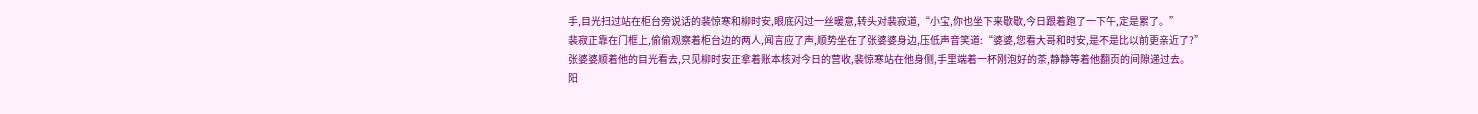手,目光扫过站在柜台旁说话的裴惊寒和柳时安,眼底闪过一丝暖意,转头对裴寂道,“小宝,你也坐下来歇歇,今日跟着跑了一下午,定是累了。”
裴寂正靠在门框上,偷偷观察着柜台边的两人,闻言应了声,顺势坐在了张婆婆身边,压低声音笑道:“婆婆,您看大哥和时安,是不是比以前更亲近了?”
张婆婆顺着他的目光看去,只见柳时安正拿着账本核对今日的营收,裴惊寒站在他身侧,手里端着一杯刚泡好的茶,静静等着他翻页的间隙递过去。
阳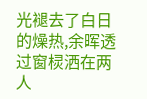光褪去了白日的燥热,余晖透过窗棂洒在两人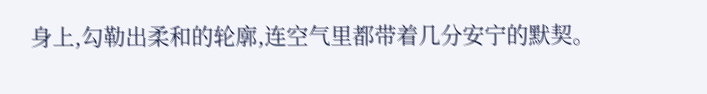身上,勾勒出柔和的轮廓,连空气里都带着几分安宁的默契。